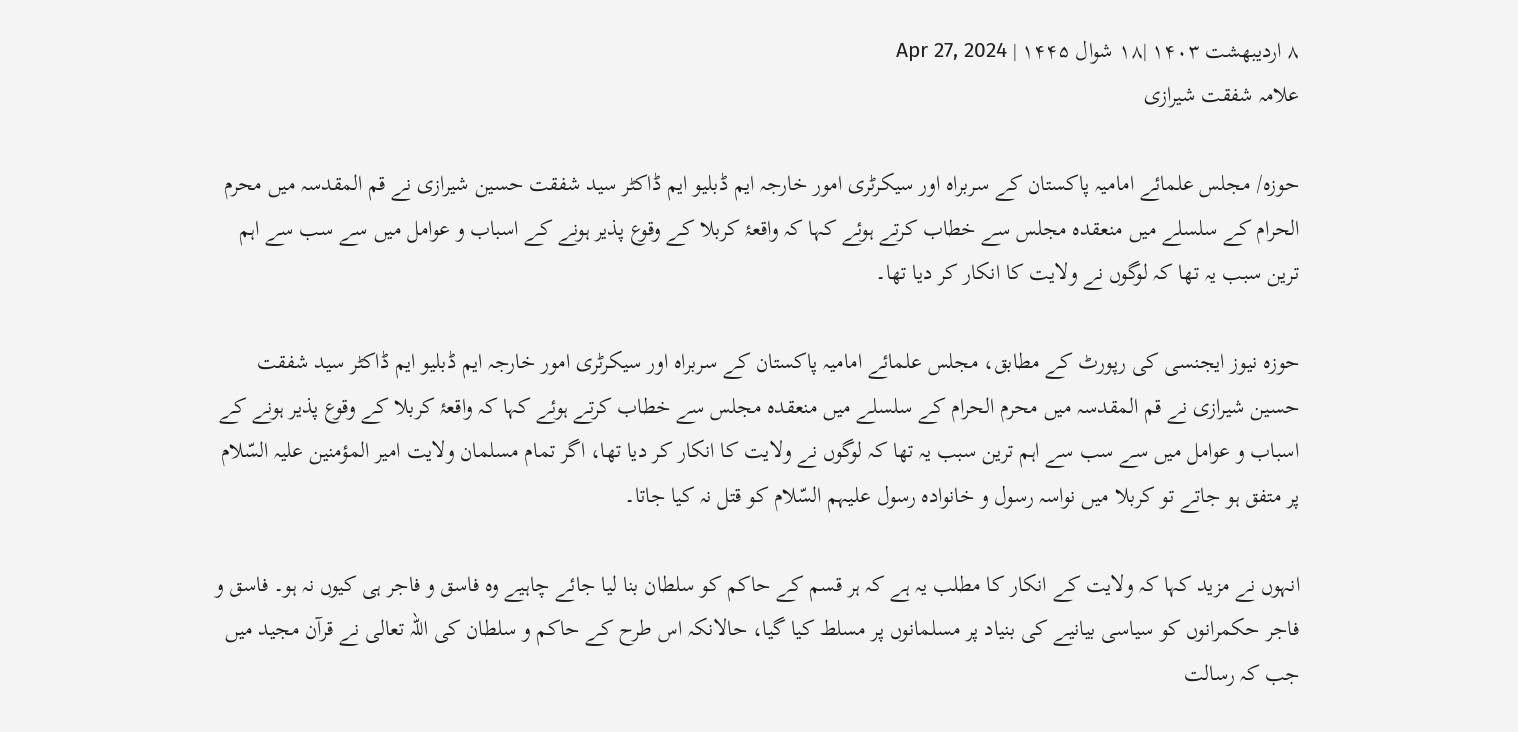۸ اردیبهشت ۱۴۰۳ |۱۸ شوال ۱۴۴۵ | Apr 27, 2024
علامہ شفقت شیرازی

حوزه/ مجلس علمائے امامیہ پاکستان کے سربراہ اور سیکرٹری امور خارجہ ایم ڈبلیو ایم ڈاکٹر سید شفقت حسین شیرازی نے قم المقدسہ میں محرم الحرام کے سلسلے میں منعقدہ مجلس سے خطاب کرتے ہوئے کہا کہ واقعۂ کربلا کے وقوع پذیر ہونے کے اسباب و عوامل میں سے سب سے اہم ترین سبب یہ تھا کہ لوگوں نے ولایت کا انکار کر دیا تھا۔

حوزه نیوز ایجنسی کی رپورٹ کے مطابق، مجلس علمائے امامیہ پاکستان کے سربراہ اور سیکرٹری امور خارجہ ایم ڈبلیو ایم ڈاکٹر سید شفقت حسین شیرازی نے قم المقدسہ میں محرم الحرام کے سلسلے میں منعقدہ مجلس سے خطاب کرتے ہوئے کہا کہ واقعۂ کربلا کے وقوع پذیر ہونے کے اسباب و عوامل میں سے سب سے اہم ترین سبب یہ تھا کہ لوگوں نے ولایت کا انکار کر دیا تھا، اگر تمام مسلمان ولایت امیر المؤمنین علیہ السّلام پر متفق ہو جاتے تو کربلا میں نواسہ رسول و خانوادہ رسول علیہم السّلام کو قتل نہ کیا جاتا۔

انہوں نے مزید کہا کہ ولایت کے انکار کا مطلب یہ ہے کہ ہر قسم کے حاکم کو سلطان بنا لیا جائے چاہیے وہ فاسق و فاجر ہی کیوں نہ ہو۔ فاسق و فاجر حکمرانوں کو سیاسی بیانیے کی بنیاد پر مسلمانوں پر مسلط کیا گیا، حالانکہ اس طرح کے حاکم و سلطان کی اللہ تعالی نے قرآن مجید میں جب کہ رسالت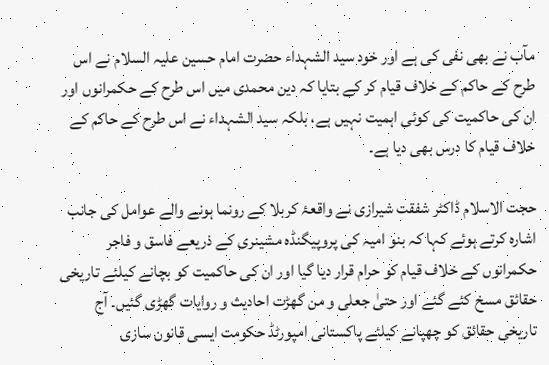مآب نے بھی نفی کی ہے اور خود سید الشہداء حضرت امام حسین علیہ السلام نے اس طرح کے حاکم کے خلاف قیام کر کے بتایا کہ دین محمدی میں اس طرح کے حکمرانوں اور ان کی حاکمیت کی کوئی اہمیت نہیں ہے، بلکہ سید الشہداء نے اس طرح کے حاکم کے خلاف قیام کا درس بھی دیا ہے۔

حجت الاسلام ڈاکٹر شفقت شیرازی نے واقعۂ کربلا کے رونما ہونے والے عوامل کی جانب اشارہ کرتے ہوئے کہا کہ بنو امیہ کی پروپیگنڈہ مشینری کے ذریعے فاسق و فاجر حکمرانوں کے خلاف قیام کو حرام قرار دیا گیا اور ان کی حاکمیت کو بچانے کیلئے تاریخی حقائق مسخ کئے گئے اور حتیٰ جعلی و من گھڑت احادیث و روایات گھڑی گئیں۔ آج تاریخی حقائق کو چھپانے کیلئے پاکستانی امپورٹڈ حکومت ایسی قانون سازی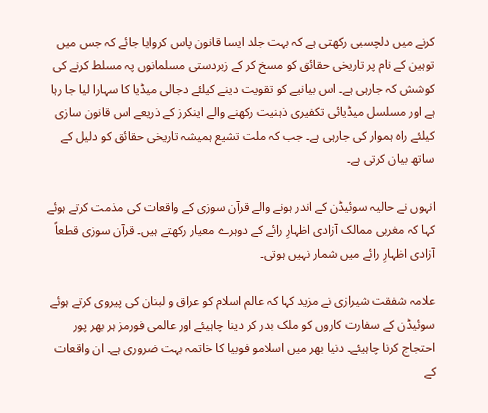کرنے میں دلچسبی رکھتی ہے کہ بہت جلد ایسا قانون پاس کروایا جائے کہ جس میں توہین کے نام پر تاریخی حقائق کو مسخ کر کے زبردستی مسلمانوں پہ مسلط کرنے کی کوشش کہ جارہی ہے۔ اس بیانیے کو تقویت دینے کیلئے دجالی میڈیا کا سہارا لیا جا رہا ہے اور مسلسل میڈیائی تکفیری ذہنیت رکھنے والے اینکرز کے ذریعے اس قانون سازی کیلئے راہ ہموار کی جارہی ہے۔ جب کہ ملت تشیع ہمیشہ تاریخی حقائق کو دلیل کے ساتھ بیان کرتی ہے۔

انہوں نے حالیہ سوئیڈن کے اندر ہونے والے قرآن سوزی کے واقعات کی مذمت کرتے ہوئے کہا کہ مغربی ممالک آزادی اظہارِ رائے کے دوہرے معیار رکھتے ہیں۔ قرآن سوزی قطعاً آزادی اظہارِ رائے میں شمار نہیں ہوتی۔

علامہ شفقت شیرازی نے مزید کہا کہ عالم اسلام کو عراق و لبنان کی پیروی کرتے ہوئے سوئیڈن کے سفارت کاروں کو ملک بدر کر دینا چاہیئے اور عالمی فورمز ہر بھر پور احتجاج کرنا چاہیئے۔ دنیا بھر میں اسلامو فوبیا کا خاتمہ بہت ضروری ہے۔ ان واقعات کے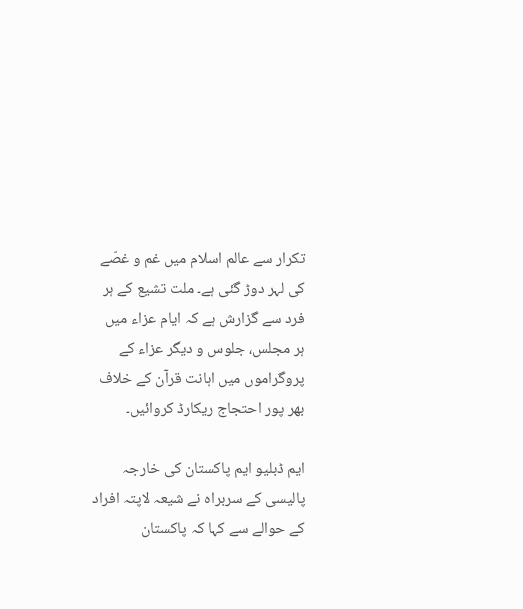تکرار سے عالم اسلام میں غم و غصّے کی لہر دوڑ گئی ہے۔ ملت تشیع کے ہر فرد سے گزارش ہے کہ ایام عزاء میں ہر مجلس، جلوس و دیگر عزاء کے پروگراموں میں اہانت قرآن کے خلاف بھر پور احتجاج ریکارڈ کروائیں۔

ایم ڈبلیو ایم پاکستان کی خارجہ پالیسی کے سربراہ نے شیعہ لاپتہ افراد کے حوالے سے کہا کہ پاکستان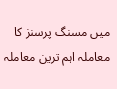میں مسنگ پرسنز کا معاملہ اہم ترین معاملہ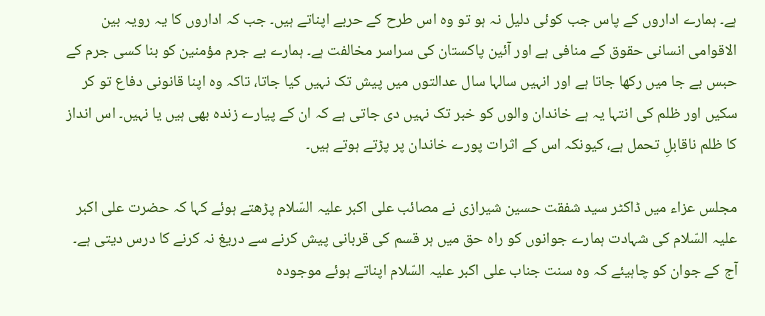ہے۔ ہمارے اداروں کے پاس جب کوئی دلیل نہ ہو تو وہ اس طرح کے حربے اپناتے ہیں۔ جب کہ اداروں کا یہ رویہ بین الاقوامی انسانی حقوق کے منافی ہے اور آئین پاکستان کی سراسر مخالفت ہے۔ ہمارے بے جرم مؤمنین کو بنا کسی جرم کے حبس بے جا میں رکھا جاتا ہے اور انہیں سالہا سال عدالتوں میں پیش تک نہیں کیا جاتا، تاکہ وہ اپنا قانونی دفاع تو کر سکیں اور ظلم کی انتہا یہ ہے خاندان والوں کو خبر تک نہیں دی جاتی ہے کہ ان کے پیارے زندہ بھی ہیں یا نہیں۔ اس انداز کا ظلم ناقابلِ تحمل ہے، کیونکہ اس کے اثرات پورے خاندان پر پڑتے ہوتے ہیں۔

مجلس عزاء میں ڈاکٹر سید شفقت حسین شیرازی نے مصائب علی اکبر علیہ السّلام پڑھتے ہوئے کہا کہ حضرت علی اکبر علیہ السّلام کی شہادت ہمارے جوانوں کو راہ حق میں ہر قسم کی قربانی پیش کرنے سے دریغ نہ کرنے کا درس دیتی ہے۔ آج کے جوان کو چاہیئے کہ وہ سنت جناب علی اکبر علیہ السّلام اپناتے ہوئے موجودہ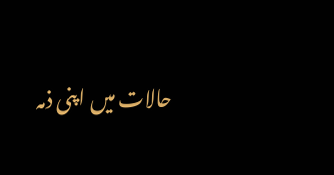حالات میں اپنی ذمہ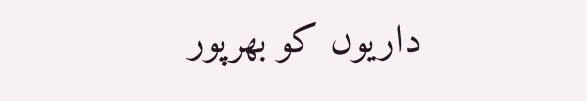داریوں کو بھرپور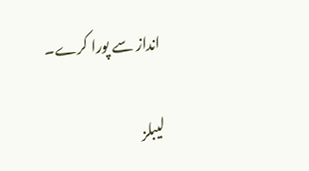انداز سے پورا کرے۔

لیبلز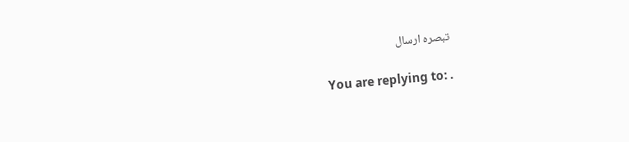تبصرہ ارسال

You are replying to: .